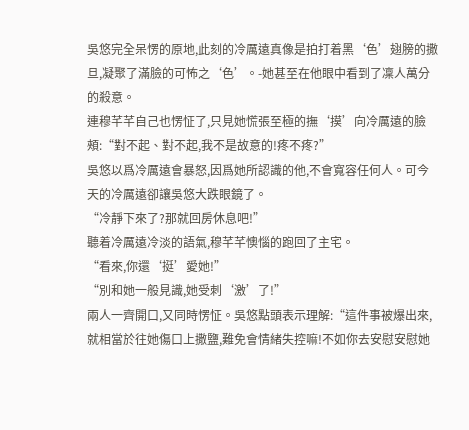吳悠完全呆愣的原地,此刻的冷厲遠真像是拍打着黑‘色’翅膀的撒旦,凝聚了滿臉的可怖之‘色’。-她甚至在他眼中看到了凜人萬分的殺意。
連穆芊芊自己也愣怔了,只見她慌張至極的撫‘摸’向冷厲遠的臉頰:“對不起、對不起,我不是故意的!疼不疼?”
吳悠以爲冷厲遠會暴怒,因爲她所認識的他,不會寬容任何人。可今天的冷厲遠卻讓吳悠大跌眼鏡了。
“冷靜下來了?那就回房休息吧!”
聽着冷厲遠冷淡的語氣,穆芊芊懊惱的跑回了主宅。
“看來,你還‘挺’愛她!”
“別和她一般見識,她受刺‘激’了!”
兩人一齊開口,又同時愣怔。吳悠點頭表示理解:“這件事被爆出來,就相當於往她傷口上撒鹽,難免會情緒失控嘛!不如你去安慰安慰她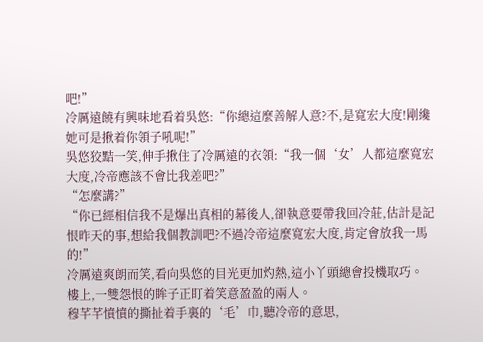吧!”
冷厲遠饒有興味地看着吳悠:“你總這麼善解人意?不,是寬宏大度!剛纔她可是揪着你領子吼呢!”
吳悠狡黠一笑,伸手揪住了冷厲遠的衣領:“我一個‘女’人都這麼寬宏大度,冷帝應該不會比我差吧?”
“怎麼講?”
“你已經相信我不是爆出真相的幕後人,卻執意要帶我回冷莊,估計是記恨昨天的事,想給我個教訓吧?不過冷帝這麼寬宏大度,肯定會放我一馬的!”
冷厲遠爽朗而笑,看向吳悠的目光更加灼熱,這小丫頭總會投機取巧。
樓上,一雙怨恨的眸子正盯着笑意盈盈的兩人。
穆芊芊憤憤的撕扯着手裏的‘毛’巾,聽冷帝的意思,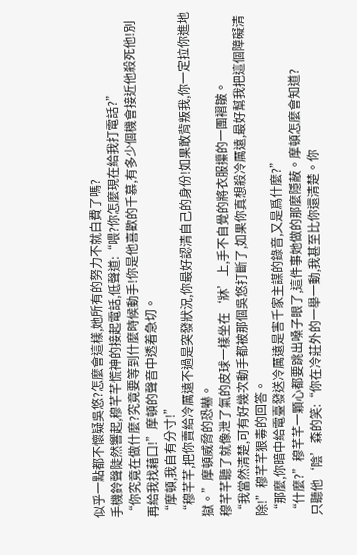似乎一點都不懷疑吳悠?怎麼會這樣,她所有的努力不就白費了嗎?
手機鈴聲陡然響起,穆芊芊慌神的接起電話,低聲道:“喂?你怎麼現在給我打電話?”
“你究竟在做什麼?究竟要等到什麼時候動手!你是他喜歡的千慕,有多少個機會接近他殺死他!別再給我找藉口!”摩頓的聲音中透着急切。
“摩頓,我自有分寸!”
“穆芊芊,把你賣給冷厲遠不過是突發狀況,你最好認清自己的身份!如果敢背叛我,你一定拉你進地獄。”摩頓威脅的恐嚇。
穆芊芊聽了就像泄了氣的皮球一樣坐在‘牀’上,手不自覺的將衣服攥的一團褶皺。
“我當然清楚,可有好幾次動手都被那個吳悠打斷了,如果你真想殺冷厲遠,最好幫我把這個障礙清除!”穆芊芊狠毒的回答。
“那麼,你暗中給電臺發送冷厲遠是害千家主謀的錄音,又是爲什麼?”
“什麼?”穆芊芊一顆心都要跳出嗓子眼了,這件事她做的那麼隱蔽。摩頓怎麼會知道?
只聽他‘陰’森的笑:“你在冷莊外的一舉一動,我甚至比你還清楚。你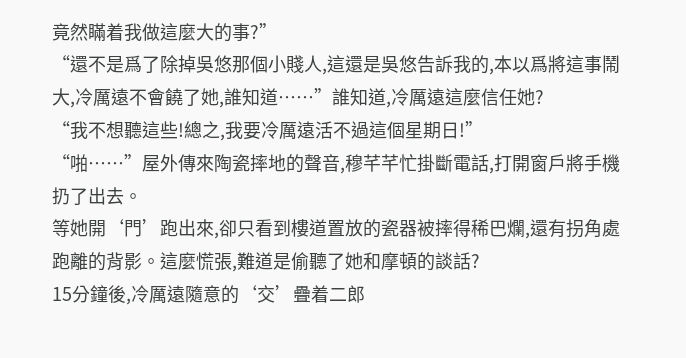竟然瞞着我做這麼大的事?”
“還不是爲了除掉吳悠那個小賤人,這還是吳悠告訴我的,本以爲將這事鬧大,冷厲遠不會饒了她,誰知道……”誰知道,冷厲遠這麼信任她?
“我不想聽這些!總之,我要冷厲遠活不過這個星期日!”
“啪……”屋外傳來陶瓷摔地的聲音,穆芊芊忙掛斷電話,打開窗戶將手機扔了出去。
等她開‘門’跑出來,卻只看到樓道置放的瓷器被摔得稀巴爛,還有拐角處跑離的背影。這麼慌張,難道是偷聽了她和摩頓的談話?
15分鐘後,冷厲遠隨意的‘交’疊着二郎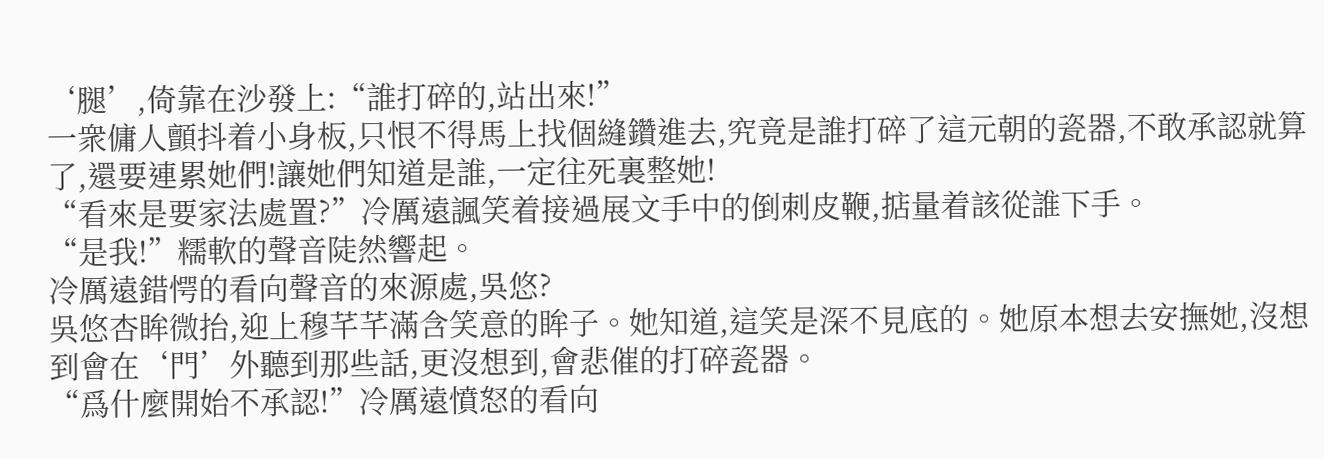‘腿’,倚靠在沙發上:“誰打碎的,站出來!”
一衆傭人顫抖着小身板,只恨不得馬上找個縫鑽進去,究竟是誰打碎了這元朝的瓷器,不敢承認就算了,還要連累她們!讓她們知道是誰,一定往死裏整她!
“看來是要家法處置?”冷厲遠諷笑着接過展文手中的倒刺皮鞭,掂量着該從誰下手。
“是我!”糯軟的聲音陡然響起。
冷厲遠錯愕的看向聲音的來源處,吳悠?
吳悠杏眸微抬,迎上穆芊芊滿含笑意的眸子。她知道,這笑是深不見底的。她原本想去安撫她,沒想到會在‘門’外聽到那些話,更沒想到,會悲催的打碎瓷器。
“爲什麼開始不承認!”冷厲遠憤怒的看向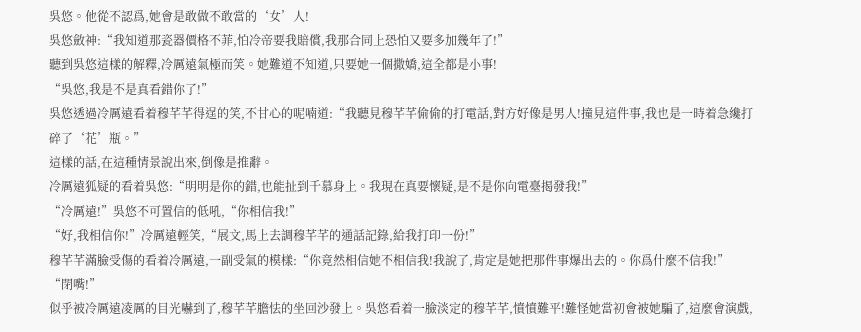吳悠。他從不認爲,她會是敢做不敢當的‘女’人!
吳悠斂神:“我知道那瓷器價格不菲,怕冷帝要我賠償,我那合同上恐怕又要多加幾年了!”
聽到吳悠這樣的解釋,冷厲遠氣極而笑。她難道不知道,只要她一個撒嬌,這全都是小事!
“吳悠,我是不是真看錯你了!”
吳悠透過冷厲遠看着穆芊芊得逞的笑,不甘心的呢喃道:“我聽見穆芊芊偷偷的打電話,對方好像是男人!撞見這件事,我也是一時着急纔打碎了‘花’瓶。”
這樣的話,在這種情景說出來,倒像是推辭。
冷厲遠狐疑的看着吳悠:“明明是你的錯,也能扯到千慕身上。我現在真要懷疑,是不是你向電臺揭發我!”
“冷厲遠!”吳悠不可置信的低吼,“你相信我!”
“好,我相信你!”冷厲遠輕笑,“展文,馬上去調穆芊芊的通話記錄,給我打印一份!”
穆芊芊滿臉受傷的看着冷厲遠,一副受氣的模樣:“你竟然相信她不相信我!我說了,肯定是她把那件事爆出去的。你爲什麼不信我!”
“閉嘴!”
似乎被冷厲遠凌厲的目光嚇到了,穆芊芊膽怯的坐回沙發上。吳悠看着一臉淡定的穆芊芊,憤憤難平!難怪她當初會被她騙了,這麼會演戲,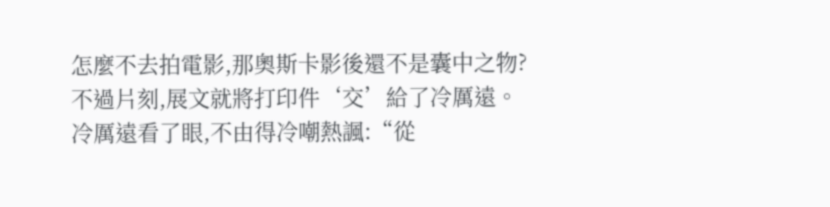怎麼不去拍電影,那奧斯卡影後還不是囊中之物?
不過片刻,展文就將打印件‘交’給了冷厲遠。
冷厲遠看了眼,不由得冷嘲熱諷:“從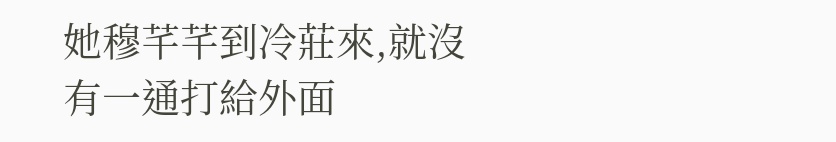她穆芊芊到冷莊來,就沒有一通打給外面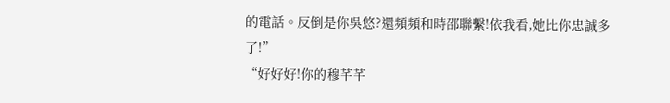的電話。反倒是你吳悠?還頻頻和時邵聯繫!依我看,她比你忠誠多了!”
“好好好!你的穆芊芊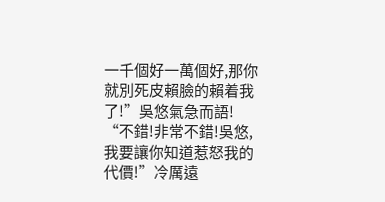一千個好一萬個好,那你就別死皮賴臉的賴着我了!”吳悠氣急而語!
“不錯!非常不錯!吳悠,我要讓你知道惹怒我的代價!”冷厲遠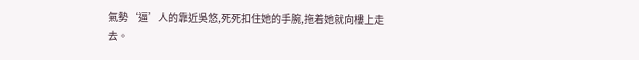氣勢‘逼’人的靠近吳悠,死死扣住她的手腕,拖着她就向樓上走去。